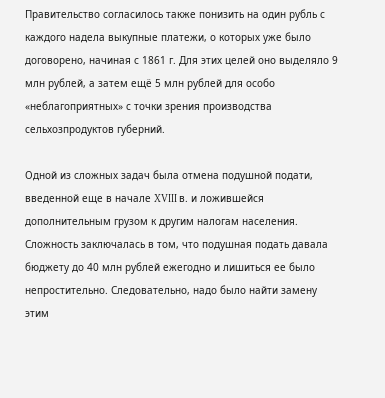Правительство согласилось также понизить на один рубль с каждого надела выкупные платежи, о которых уже было договорено, начиная с 1861 г. Для этих целей оно выделяло 9 млн рублей, а затем ещё 5 млн рублей для особо «неблагоприятных» с точки зрения производства сельхозпродуктов губерний.

Одной из сложных задач была отмена подушной подати, введенной еще в начале XVIII в. и ложившейся дополнительным грузом к другим налогам населения. Сложность заключалась в том, что подушная подать давала бюджету до 40 млн рублей ежегодно и лишиться ее было непростительно. Следовательно, надо было найти замену этим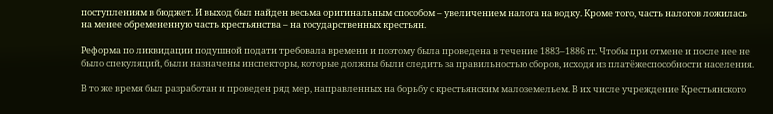поступлениям в бюджет. И выход был найден весьма оригинальным способом – увеличением налога на водку. Кроме того, часть налогов ложилась на менее обремененную часть крестьянства – на государственных крестьян.

Реформа по ликвидации подушной подати требовала времени и поэтому была проведена в течение 1883–1886 гг. Чтобы при отмене и после нее не было спекуляций, были назначены инспекторы, которые должны были следить за правильностью сборов, исходя из платёжеспособности населения.

В то же время был разработан и проведен ряд мер, направленных на борьбу с крестьянским малоземельем. В их числе учреждение Крестьянского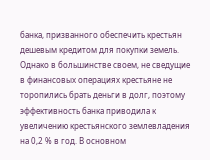банка, призванного обеспечить крестьян дешевым кредитом для покупки земель. Однако в большинстве своем, не сведущие в финансовых операциях крестьяне не торопились брать деньги в долг, поэтому эффективность банка приводила к увеличению крестьянского землевладения на 0,2 % в год. В основном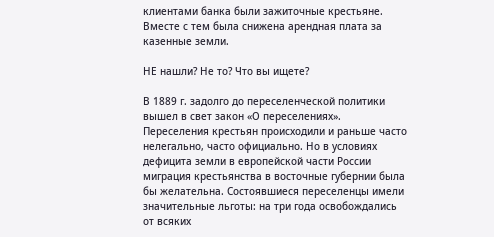клиентами банка были зажиточные крестьяне. Вместе с тем была снижена арендная плата за казенные земли.

НЕ нашли? Не то? Что вы ищете?

В 1889 г. задолго до переселенческой политики вышел в свет закон «О переселениях». Переселения крестьян происходили и раньше часто нелегально, часто официально. Но в условиях дефицита земли в европейской части России миграция крестьянства в восточные губернии была бы желательна. Состоявшиеся переселенцы имели значительные льготы: на три года освобождались от всяких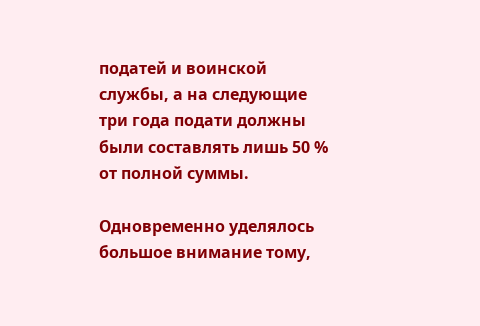податей и воинской службы, а на следующие три года подати должны были составлять лишь 50 % от полной суммы.

Одновременно уделялось большое внимание тому,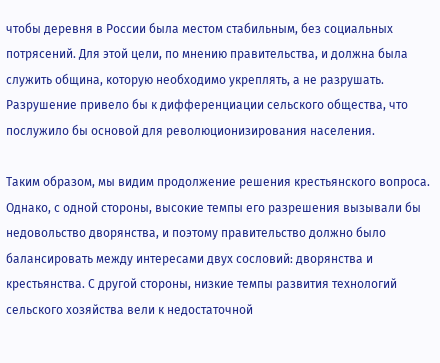чтобы деревня в России была местом стабильным, без социальных потрясений. Для этой цели, по мнению правительства, и должна была служить община, которую необходимо укреплять, а не разрушать. Разрушение привело бы к дифференциации сельского общества, что послужило бы основой для революционизирования населения.

Таким образом, мы видим продолжение решения крестьянского вопроса. Однако, с одной стороны, высокие темпы его разрешения вызывали бы недовольство дворянства, и поэтому правительство должно было балансировать между интересами двух сословий: дворянства и крестьянства. С другой стороны, низкие темпы развития технологий сельского хозяйства вели к недостаточной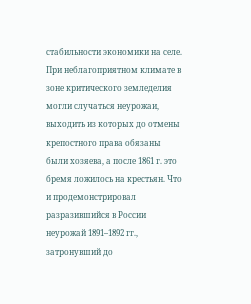стабильности экономики на селе. При неблагоприятном климате в зоне критического земледелия могли случаться неурожаи, выходить из которых до отмены крепостного права обязаны были хозяева, а после 1861 г. это бремя ложилось на крестьян. Что и продемонстрировал разразившийся в России неурожай 1891–1892 гг., затронувший до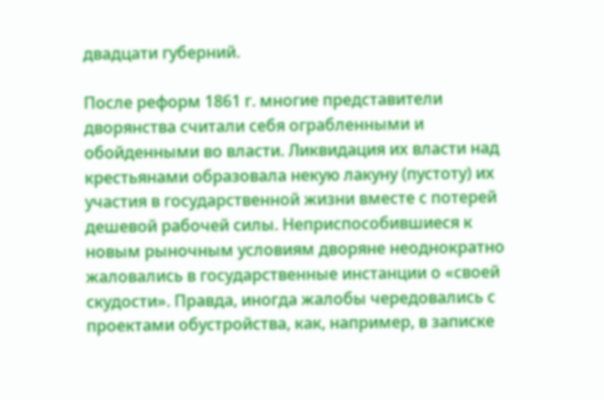двадцати губерний.

После реформ 1861 г. многие представители дворянства считали себя ограбленными и обойденными во власти. Ликвидация их власти над крестьянами образовала некую лакуну (пустоту) их участия в государственной жизни вместе с потерей дешевой рабочей силы. Неприспособившиеся к новым рыночным условиям дворяне неоднократно жаловались в государственные инстанции о «своей скудости». Правда, иногда жалобы чередовались с проектами обустройства, как, например, в записке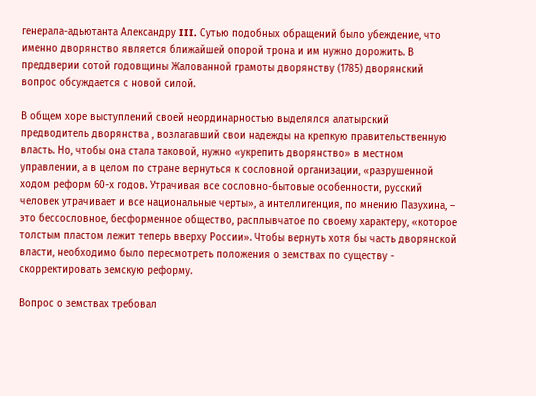генерала-адьютанта Александру III. Сутью подобных обращений было убеждение, что именно дворянство является ближайшей опорой трона и им нужно дорожить. В преддверии сотой годовщины Жалованной грамоты дворянству (1785) дворянский вопрос обсуждается с новой силой.

В общем хоре выступлений своей неординарностью выделялся алатырский предводитель дворянства , возлагавший свои надежды на крепкую правительственную власть. Но, чтобы она стала таковой, нужно «укрепить дворянство» в местном управлении, а в целом по стране вернуться к сословной организации, «разрушенной ходом реформ 60-х годов. Утрачивая все сословно-бытовые особенности, русский человек утрачивает и все национальные черты», а интеллигенция, по мнению Пазухина, – это бессословное, бесформенное общество, расплывчатое по своему характеру, «которое толстым пластом лежит теперь вверху России». Чтобы вернуть хотя бы часть дворянской власти, необходимо было пересмотреть положения о земствах по существу - скорректировать земскую реформу.

Вопрос о земствах требовал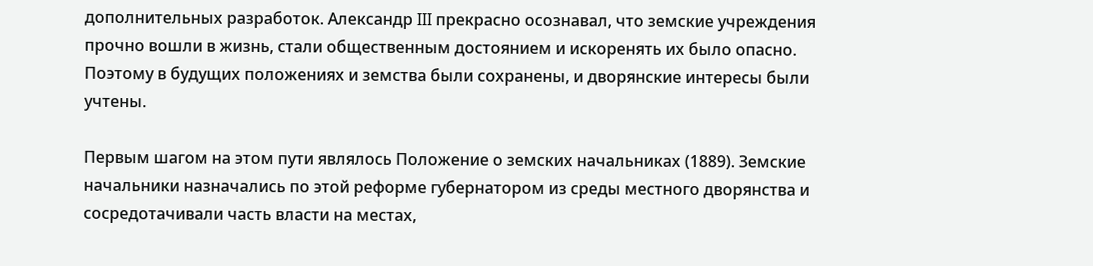дополнительных разработок. Александр III прекрасно осознавал, что земские учреждения прочно вошли в жизнь, стали общественным достоянием и искоренять их было опасно. Поэтому в будущих положениях и земства были сохранены, и дворянские интересы были учтены.

Первым шагом на этом пути являлось Положение о земских начальниках (1889). Земские начальники назначались по этой реформе губернатором из среды местного дворянства и сосредотачивали часть власти на местах,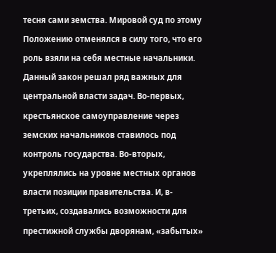тесня сами земства. Мировой суд по этому Положению отменялся в силу того, что его роль взяли на себя местные начальники. Данный закон решал ряд важных для центральной власти задач. Во-первых, крестьянское самоуправление через земских начальников ставилось под контроль государства. Во-вторых, укреплялись на уровне местных органов власти позиции правительства. И, в-третьих, создавались возможности для престижной службы дворянам, «забытых»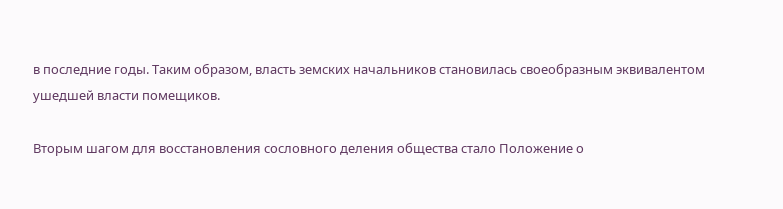в последние годы. Таким образом, власть земских начальников становилась своеобразным эквивалентом ушедшей власти помещиков.

Вторым шагом для восстановления сословного деления общества стало Положение о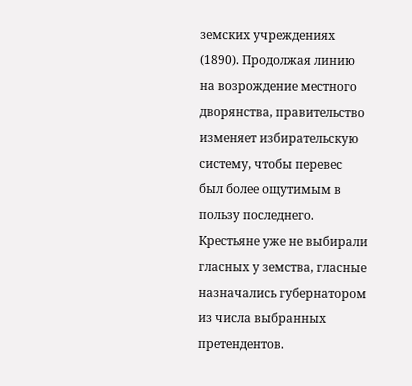земских учреждениях (1890). Продолжая линию на возрождение местного дворянства, правительство изменяет избирательскую систему, чтобы перевес был более ощутимым в пользу последнего. Крестьяне уже не выбирали гласных у земства, гласные назначались губернатором из числа выбранных претендентов.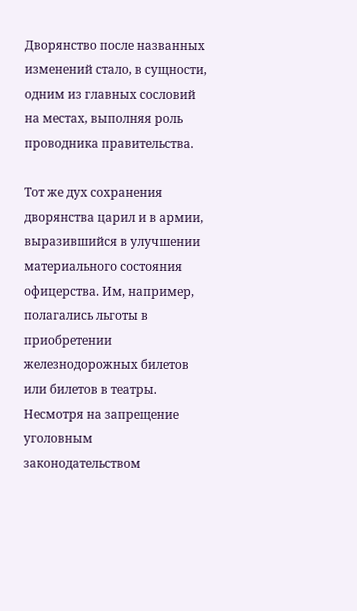Дворянство после названных изменений стало, в сущности, одним из главных сословий на местах, выполняя роль проводника правительства.

Тот же дух сохранения дворянства царил и в армии, выразившийся в улучшении материального состояния офицерства. Им, например, полагались льготы в приобретении железнодорожных билетов или билетов в театры. Несмотря на запрещение уголовным законодательством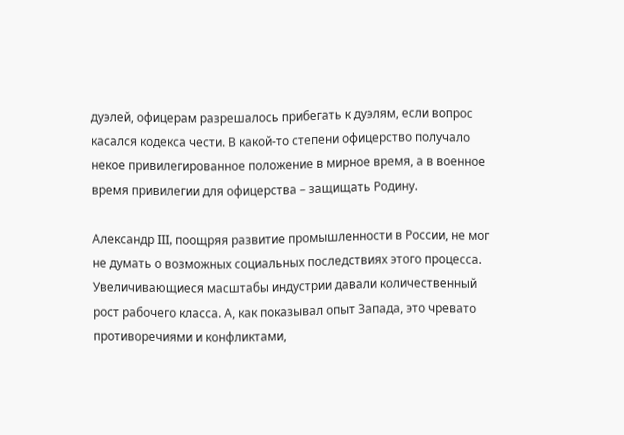дуэлей, офицерам разрешалось прибегать к дуэлям, если вопрос касался кодекса чести. В какой-то степени офицерство получало некое привилегированное положение в мирное время, а в военное время привилегии для офицерства – защищать Родину.

Александр III, поощряя развитие промышленности в России, не мог не думать о возможных социальных последствиях этого процесса. Увеличивающиеся масштабы индустрии давали количественный рост рабочего класса. А, как показывал опыт Запада, это чревато противоречиями и конфликтами,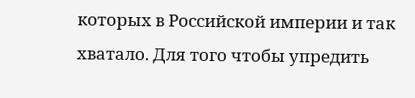которых в Российской империи и так хватало. Для того чтобы упредить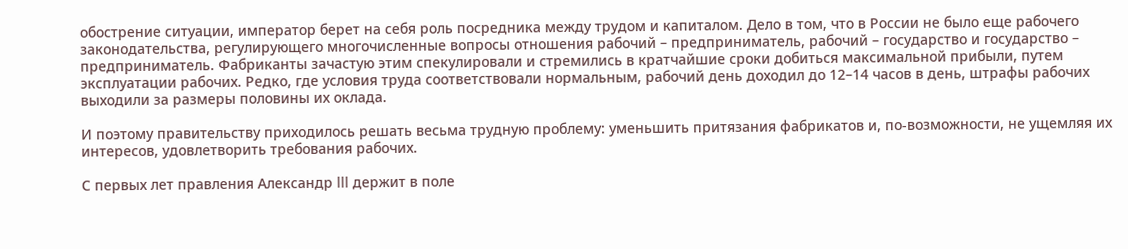обострение ситуации, император берет на себя роль посредника между трудом и капиталом. Дело в том, что в России не было еще рабочего законодательства, регулирующего многочисленные вопросы отношения рабочий – предприниматель, рабочий – государство и государство – предприниматель. Фабриканты зачастую этим спекулировали и стремились в кратчайшие сроки добиться максимальной прибыли, путем эксплуатации рабочих. Редко, где условия труда соответствовали нормальным, рабочий день доходил до 12–14 часов в день, штрафы рабочих выходили за размеры половины их оклада.

И поэтому правительству приходилось решать весьма трудную проблему: уменьшить притязания фабрикатов и, по-возможности, не ущемляя их интересов, удовлетворить требования рабочих.

С первых лет правления Александр III держит в поле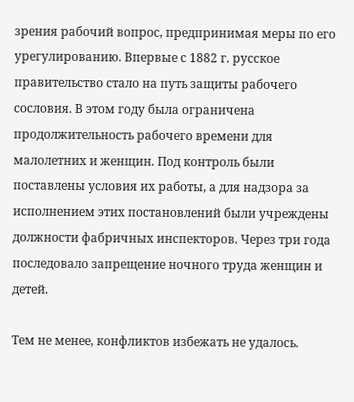зрения рабочий вопрос, предпринимая меры по его урегулированию. Впервые с 1882 г. русское правительство стало на путь защиты рабочего сословия. В этом году была ограничена продолжительность рабочего времени для малолетних и женщин. Под контроль были поставлены условия их работы, а для надзора за исполнением этих постановлений были учреждены должности фабричных инспекторов. Через три года последовало запрещение ночного труда женщин и детей.

Тем не менее, конфликтов избежать не удалось.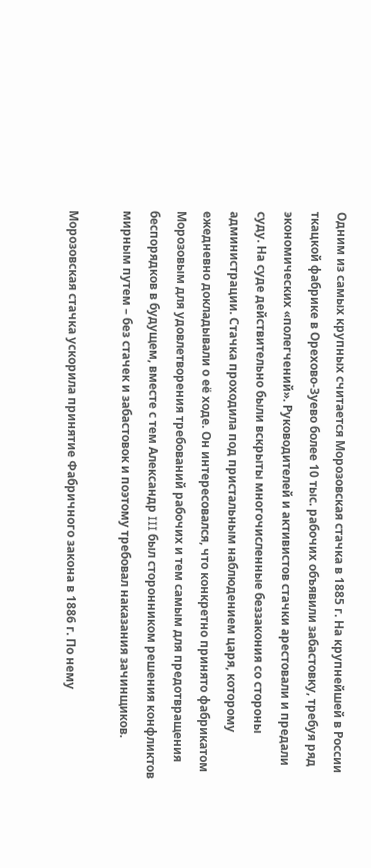Одним из самых крупных считается Морозовская стачка в 1885 г. На крупнейшей в России ткацкой фабрике в Орехово-Зуево более 10 тыс. рабочих объявили забастовку, требуя ряд экономических «полегчений». Руководителей и активистов стачки арестовали и предали суду. На суде действительно были вскрыты многочисленные беззакония со стороны администрации. Стачка проходила под пристальным наблюдением царя, которому ежедневно докладывали о её ходе. Он интересовался, что конкретно принято фабрикатом Морозовым для удовлетворения требований рабочих и тем самым для предотвращения беспорядков в будущем, вместе с тем Александр III был сторонником решения конфликтов мирным путем – без стачек и забастовок и поэтому требовал наказания зачинщиков.

Морозовская стачка ускорила принятие Фабричного закона в 1886 г. По нему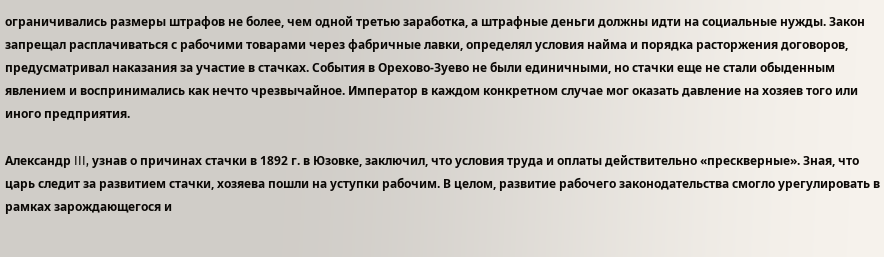ограничивались размеры штрафов не более, чем одной третью заработка, а штрафные деньги должны идти на социальные нужды. Закон запрещал расплачиваться с рабочими товарами через фабричные лавки, определял условия найма и порядка расторжения договоров, предусматривал наказания за участие в стачках. События в Орехово-Зуево не были единичными, но стачки еще не стали обыденным явлением и воспринимались как нечто чрезвычайное. Император в каждом конкретном случае мог оказать давление на хозяев того или иного предприятия.

Александр III, узнав о причинах стачки в 1892 г. в Юзовке, заключил, что условия труда и оплаты действительно «прескверные». Зная, что царь следит за развитием стачки, хозяева пошли на уступки рабочим. В целом, развитие рабочего законодательства смогло урегулировать в рамках зарождающегося и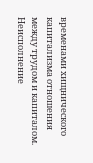временами хищнического капитализма отношения между трудом и капиталом. Неисполнение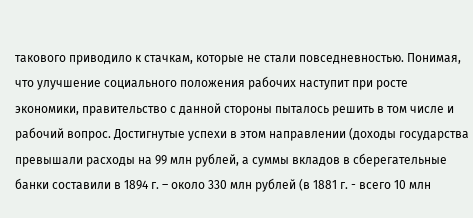такового приводило к стачкам, которые не стали повседневностью. Понимая, что улучшение социального положения рабочих наступит при росте экономики, правительство с данной стороны пыталось решить в том числе и рабочий вопрос. Достигнутые успехи в этом направлении (доходы государства превышали расходы на 99 млн рублей, а суммы вкладов в сберегательные банки составили в 1894 г. – около 330 млн рублей (в 1881 г. - всего 10 млн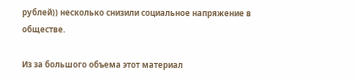рублей)) несколько снизили социальное напряжение в обществе.

Из за большого объема этот материал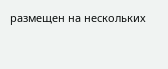размещен на нескольких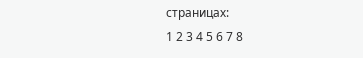страницах:
1 2 3 4 5 6 7 8